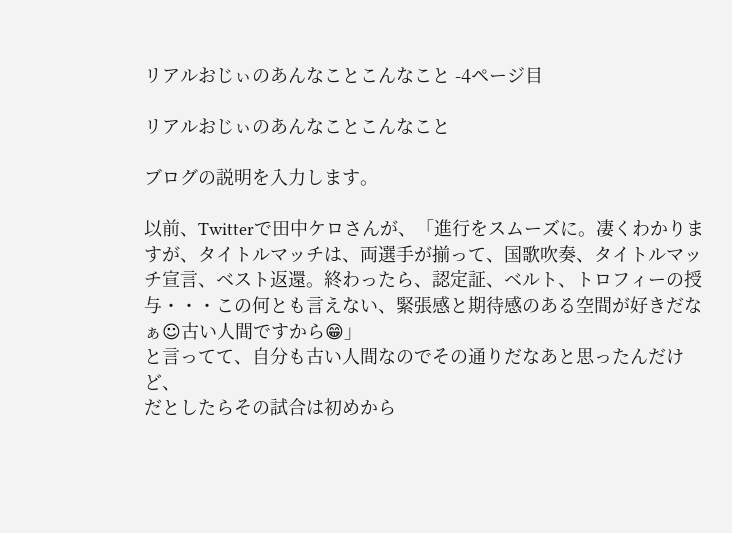リアルおじぃのあんなことこんなこと -4ページ目

リアルおじぃのあんなことこんなこと

ブログの説明を入力します。

以前、Twitterで田中ケロさんが、「進行をスムーズに。凄くわかりますが、タイトルマッチは、両選手が揃って、国歌吹奏、タイトルマッチ宣言、ベスト返還。終わったら、認定証、ベルト、トロフィーの授与・・・この何とも言えない、緊張感と期待感のある空間が好きだなぁ☺古い人間ですから😁」
と言ってて、自分も古い人間なのでその通りだなあと思ったんだけど、
だとしたらその試合は初めから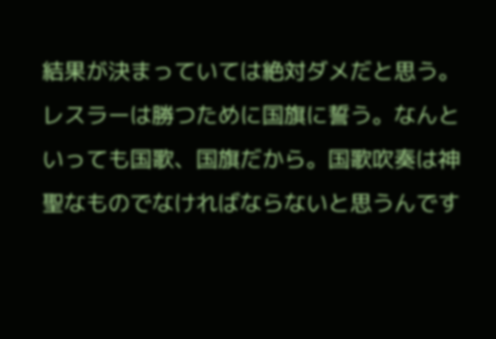結果が決まっていては絶対ダメだと思う。レスラーは勝つために国旗に誓う。なんといっても国歌、国旗だから。国歌吹奏は神聖なものでなければならないと思うんです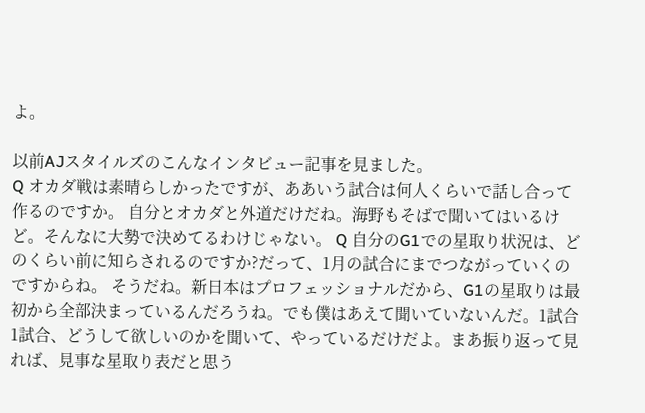よ。

以前AJスタイルズのこんなインタビュー記事を見ました。
Q オカダ戦は素晴らしかったですが、ああいう試合は何人くらいで話し合って作るのですか。 自分とオカダと外道だけだね。海野もそばで聞いてはいるけど。そんなに大勢で決めてるわけじゃない。 Q 自分のG1での星取り状況は、どのくらい前に知らされるのですか?だって、1月の試合にまでつながっていくのですからね。 そうだね。新日本はプロフェッショナルだから、G1の星取りは最初から全部決まっているんだろうね。でも僕はあえて聞いていないんだ。1試合1試合、どうして欲しいのかを聞いて、やっているだけだよ。まあ振り返って見れば、見事な星取り表だと思う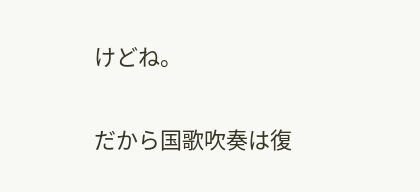けどね。

だから国歌吹奏は復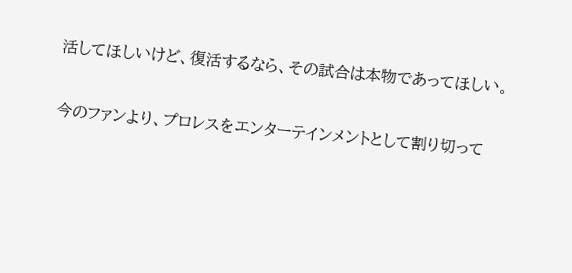活してほしいけど、復活するなら、その試合は本物であってほしい。

今のファンより、プロレスをエンターテインメントとして割り切って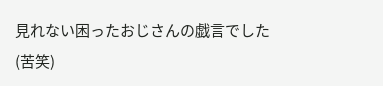見れない困ったおじさんの戯言でした(苦笑)